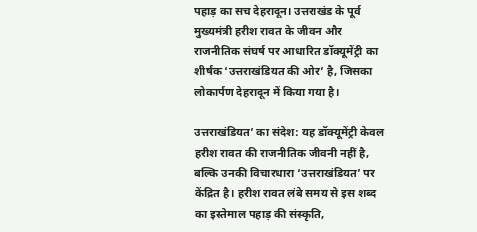पहाड़ का सच देहरादून। उत्तराखंड के पूर्व मुख्यमंत्री हरीश रावत के जीवन और राजनीतिक संघर्ष पर आधारित डॉक्यूमेंट्री का शीर्षक ‘उत्तराखंडियत की ओर’ है, जिसका लोकार्पण देहरादून में किया गया है।

उत्तराखंडियत’ का संदेश: यह डॉक्यूमेंट्री केवल हरीश रावत की राजनीतिक जीवनी नहीं है, बल्कि उनकी विचारधारा ‘उत्तराखंडियत’ पर केंद्रित है। हरीश रावत लंबे समय से इस शब्द का इस्तेमाल पहाड़ की संस्कृति,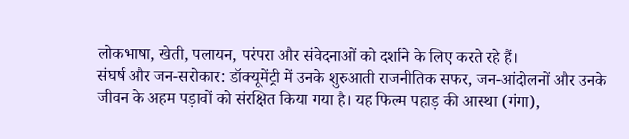लोकभाषा, खेती, पलायन, परंपरा और संवेदनाओं को दर्शाने के लिए करते रहे हैं।
संघर्ष और जन-सरोकार: डॉक्यूमेंट्री में उनके शुरुआती राजनीतिक सफर, जन-आंदोलनों और उनके जीवन के अहम पड़ावों को संरक्षित किया गया है। यह फिल्म पहाड़ की आस्था (गंगा),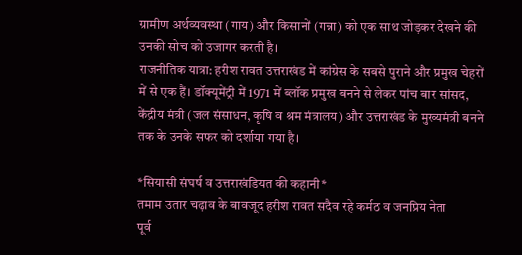ग्रामीण अर्थव्यवस्था (गाय) और किसानों (गन्ना) को एक साथ जोड़कर देखने की उनकी सोच को उजागर करती है।
राजनीतिक यात्रा: हरीश रावत उत्तराखंड में कांग्रेस के सबसे पुराने और प्रमुख चेहरों में से एक हैं। डॉक्यूमेंट्री में 1971 में ब्लॉक प्रमुख बनने से लेकर पांच बार सांसद, केंद्रीय मंत्री (जल संसाधन, कृषि व श्रम मंत्रालय) और उत्तराखंड के मुख्यमंत्री बनने तक के उनके सफर को दर्शाया गया है।

*सियासी संघर्ष व उत्तराखंडियत की कहानी*
तमाम उतार चढ़ाव के बावजूद हरीश रावत सदैव रहे कर्मठ व जनप्रिय नेता
पूर्व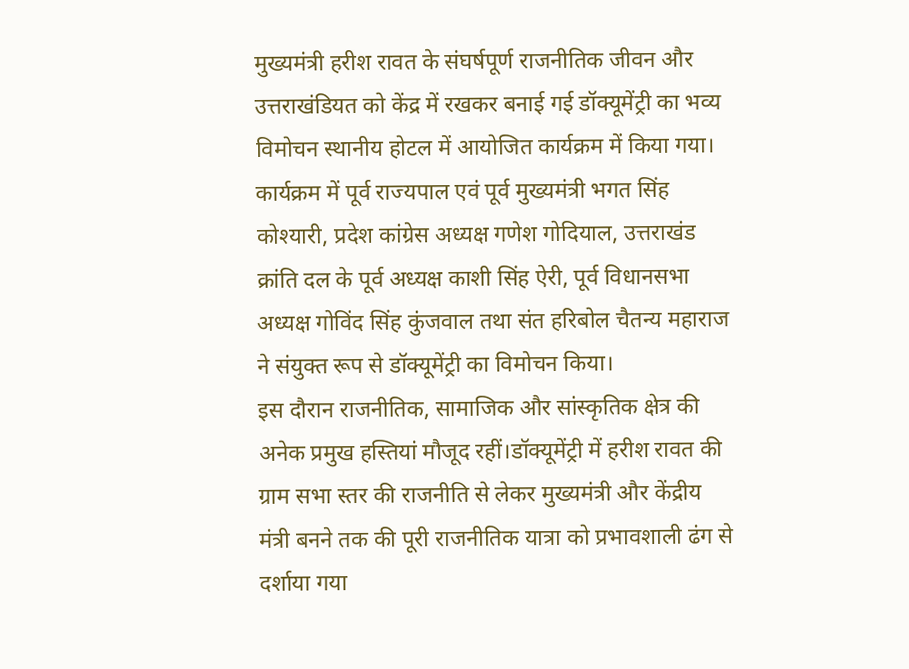मुख्यमंत्री हरीश रावत के संघर्षपूर्ण राजनीतिक जीवन और उत्तराखंडियत को केंद्र में रखकर बनाई गई डॉक्यूमेंट्री का भव्य विमोचन स्थानीय होटल में आयोजित कार्यक्रम में किया गया।
कार्यक्रम में पूर्व राज्यपाल एवं पूर्व मुख्यमंत्री भगत सिंह कोश्यारी, प्रदेश कांग्रेस अध्यक्ष गणेश गोदियाल, उत्तराखंड क्रांति दल के पूर्व अध्यक्ष काशी सिंह ऐरी, पूर्व विधानसभा अध्यक्ष गोविंद सिंह कुंजवाल तथा संत हरिबोल चैतन्य महाराज ने संयुक्त रूप से डॉक्यूमेंट्री का विमोचन किया।
इस दौरान राजनीतिक, सामाजिक और सांस्कृतिक क्षेत्र की अनेक प्रमुख हस्तियां मौजूद रहीं।डॉक्यूमेंट्री में हरीश रावत की ग्राम सभा स्तर की राजनीति से लेकर मुख्यमंत्री और केंद्रीय मंत्री बनने तक की पूरी राजनीतिक यात्रा को प्रभावशाली ढंग से दर्शाया गया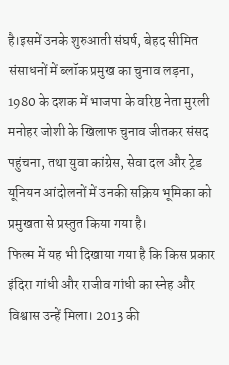है।इसमें उनके शुरुआती संघर्ष, बेहद सीमित संसाधनों में ब्लॉक प्रमुख का चुनाव लड़ना, 1980 के दशक में भाजपा के वरिष्ठ नेता मुरली मनोहर जोशी के खिलाफ चुनाव जीतकर संसद पहुंचना, तथा युवा कांग्रेस, सेवा दल और ट्रेड यूनियन आंदोलनों में उनकी सक्रिय भूमिका को प्रमुखता से प्रस्तुत किया गया है।
फिल्म में यह भी दिखाया गया है कि किस प्रकार इंदिरा गांधी और राजीव गांधी का स्नेह और विश्वास उन्हें मिला। 2013 की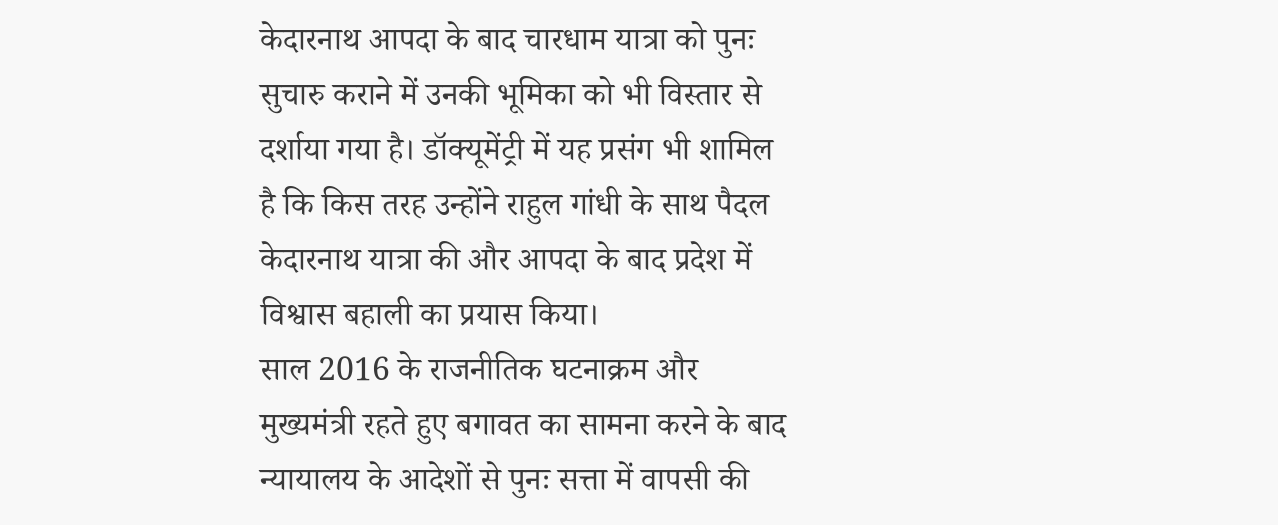केदारनाथ आपदा के बाद चारधाम यात्रा को पुनः सुचारु कराने में उनकी भूमिका को भी विस्तार से दर्शाया गया है। डॉक्यूमेंट्री में यह प्रसंग भी शामिल है कि किस तरह उन्होंने राहुल गांधी के साथ पैदल केदारनाथ यात्रा की और आपदा के बाद प्रदेश में विश्वास बहाली का प्रयास किया।
साल 2016 के राजनीतिक घटनाक्रम और मुख्यमंत्री रहते हुए बगावत का सामना करने के बाद न्यायालय के आदेशों से पुनः सत्ता में वापसी की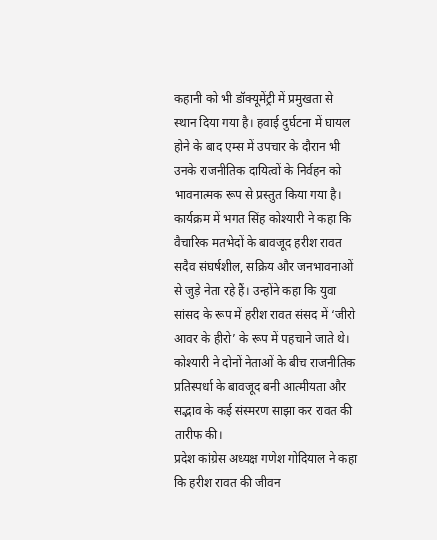कहानी को भी डॉक्यूमेंट्री में प्रमुखता से स्थान दिया गया है। हवाई दुर्घटना में घायल होने के बाद एम्स में उपचार के दौरान भी उनके राजनीतिक दायित्वों के निर्वहन को भावनात्मक रूप से प्रस्तुत किया गया है।
कार्यक्रम में भगत सिंह कोश्यारी ने कहा कि वैचारिक मतभेदों के बावजूद हरीश रावत सदैव संघर्षशील, सक्रिय और जनभावनाओं से जुड़े नेता रहे हैं। उन्होंने कहा कि युवा सांसद के रूप में हरीश रावत संसद में ‘जीरो आवर के हीरो’ के रूप में पहचाने जाते थे। कोश्यारी ने दोनों नेताओं के बीच राजनीतिक प्रतिस्पर्धा के बावजूद बनी आत्मीयता और सद्भाव के कई संस्मरण साझा कर रावत की तारीफ की।
प्रदेश कांग्रेस अध्यक्ष गणेश गोदियाल ने कहा कि हरीश रावत की जीवन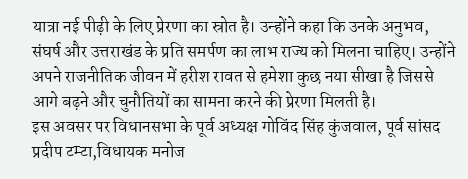यात्रा नई पीढ़ी के लिए प्रेरणा का स्रोत है। उन्होंने कहा कि उनके अनुभव, संघर्ष और उत्तराखंड के प्रति समर्पण का लाभ राज्य को मिलना चाहिए। उन्होंने अपने राजनीतिक जीवन में हरीश रावत से हमेशा कुछ नया सीखा है जिससे आगे बढ़ने और चुनौतियों का सामना करने की प्रेरणा मिलती है।
इस अवसर पर विधानसभा के पूर्व अध्यक्ष गोविंद सिंह कुंजवाल, पूर्व सांसद प्रदीप टम्टा,विधायक मनोज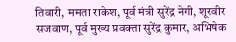तिवारी, ममता राकेश, पूर्व मंत्री सुरेंद्र नेगी, शूरवीर सजवाण, पूर्व मुख्य प्रवक्ता सुरेंद्र कुमार, अभिषेक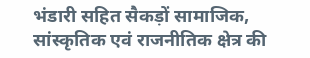भंडारी सहित सैकड़ों सामाजिक, सांस्कृतिक एवं राजनीतिक क्षेत्र की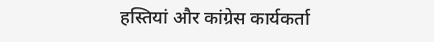हस्तियां और कांग्रेस कार्यकर्ता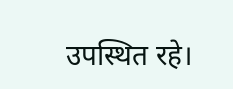उपस्थित रहे।